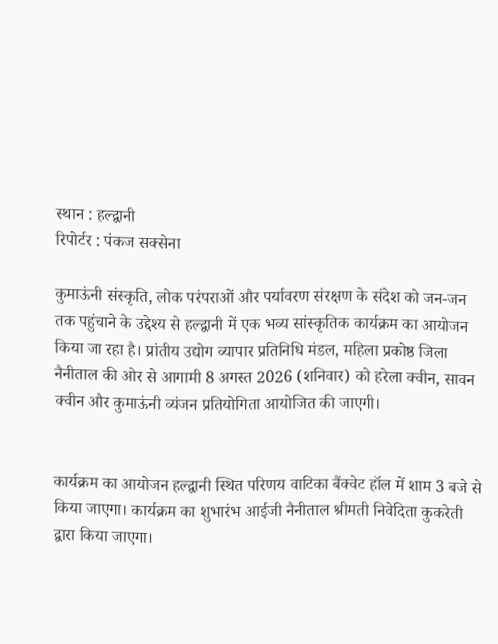स्थान : हल्द्वानी
रिपोर्टर : पंकज सक्सेना

कुमाऊंनी संस्कृति, लोक परंपराओं और पर्यावरण संरक्षण के संदेश को जन-जन तक पहुंचाने के उद्देश्य से हल्द्वानी में एक भव्य सांस्कृतिक कार्यक्रम का आयोजन किया जा रहा है। प्रांतीय उद्योग व्यापार प्रतिनिधि मंडल, महिला प्रकोष्ठ जिला नैनीताल की ओर से आगामी 8 अगस्त 2026 (शनिवार) को हरेला क्वीन, सावन क्वीन और कुमाऊंनी व्यंजन प्रतियोगिता आयोजित की जाएगी।


कार्यक्रम का आयोजन हल्द्वानी स्थित परिणय वाटिका बैंक्वेट हॉल में शाम 3 बजे से किया जाएगा। कार्यक्रम का शुभारंभ आईजी नैनीताल श्रीमती निवेदिता कुकरेती द्वारा किया जाएगा।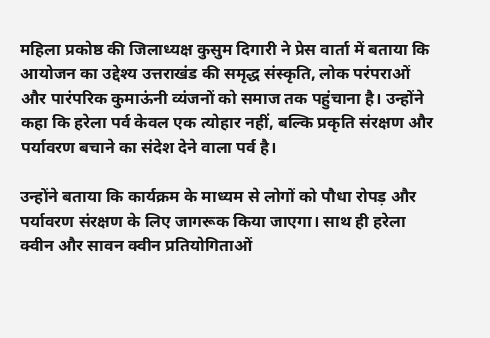महिला प्रकोष्ठ की जिलाध्यक्ष कुसुम दिगारी ने प्रेस वार्ता में बताया कि आयोजन का उद्देश्य उत्तराखंड की समृद्ध संस्कृति, लोक परंपराओं और पारंपरिक कुमाऊंनी व्यंजनों को समाज तक पहुंचाना है। उन्होंने कहा कि हरेला पर्व केवल एक त्योहार नहीं, बल्कि प्रकृति संरक्षण और पर्यावरण बचाने का संदेश देने वाला पर्व है।

उन्होंने बताया कि कार्यक्रम के माध्यम से लोगों को पौधा रोपड़ और पर्यावरण संरक्षण के लिए जागरूक किया जाएगा। साथ ही हरेला क्वीन और सावन क्वीन प्रतियोगिताओं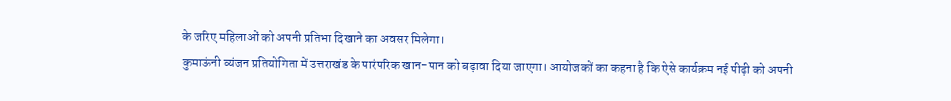के जरिए महिलाओं को अपनी प्रतिभा दिखाने का अवसर मिलेगा।
कुमाऊंनी व्यंजन प्रतियोगिता में उत्तराखंड के पारंपरिक खान-पान को बढ़ावा दिया जाएगा। आयोजकों का कहना है कि ऐसे कार्यक्रम नई पीढ़ी को अपनी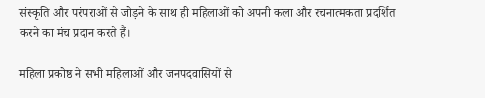संस्कृति और परंपराओं से जोड़ने के साथ ही महिलाओं को अपनी कला और रचनात्मकता प्रदर्शित करने का मंच प्रदान करते हैं।

महिला प्रकोष्ठ ने सभी महिलाओं और जनपदवासियों से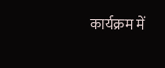कार्यक्रम में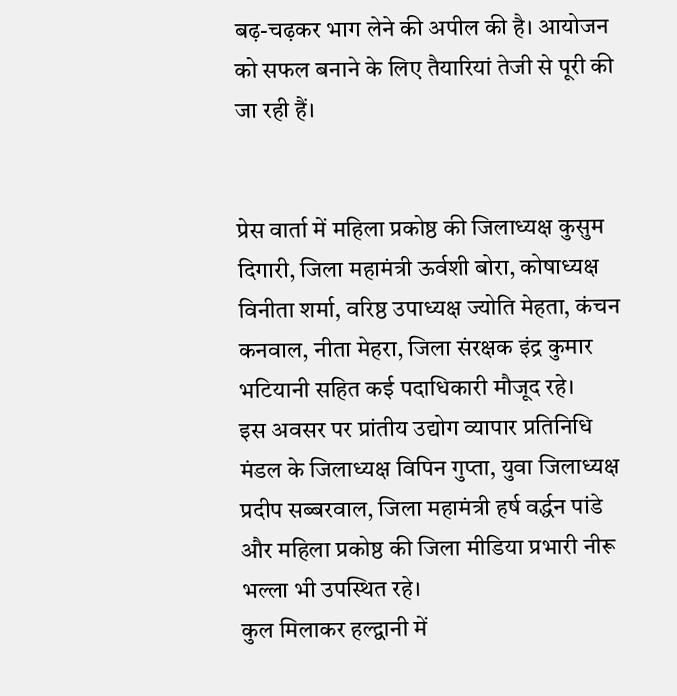बढ़-चढ़कर भाग लेने की अपील की है। आयोजन को सफल बनाने के लिए तैयारियां तेजी से पूरी की जा रही हैं।


प्रेस वार्ता में महिला प्रकोष्ठ की जिलाध्यक्ष कुसुम दिगारी, जिला महामंत्री ऊर्वशी बोरा, कोषाध्यक्ष विनीता शर्मा, वरिष्ठ उपाध्यक्ष ज्योति मेहता, कंचन कनवाल, नीता मेहरा, जिला संरक्षक इंद्र कुमार भटियानी सहित कई पदाधिकारी मौजूद रहे।
इस अवसर पर प्रांतीय उद्योग व्यापार प्रतिनिधि मंडल के जिलाध्यक्ष विपिन गुप्ता, युवा जिलाध्यक्ष प्रदीप सब्बरवाल, जिला महामंत्री हर्ष वर्द्धन पांडे और महिला प्रकोष्ठ की जिला मीडिया प्रभारी नीरू भल्ला भी उपस्थित रहे।
कुल मिलाकर हल्द्वानी में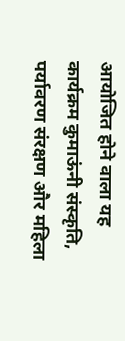आयोजित होने वाला यह कार्यक्रम कुमाऊंनी संस्कृति, पर्यावरण संरक्षण और महिला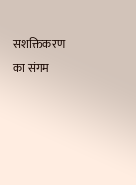सशक्तिकरण का संगम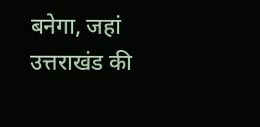बनेगा, जहां उत्तराखंड की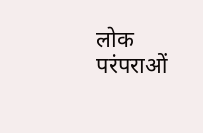लोक परंपराओं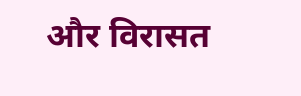और विरासत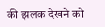की झलक देखने को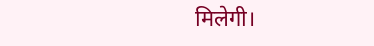मिलेगी।